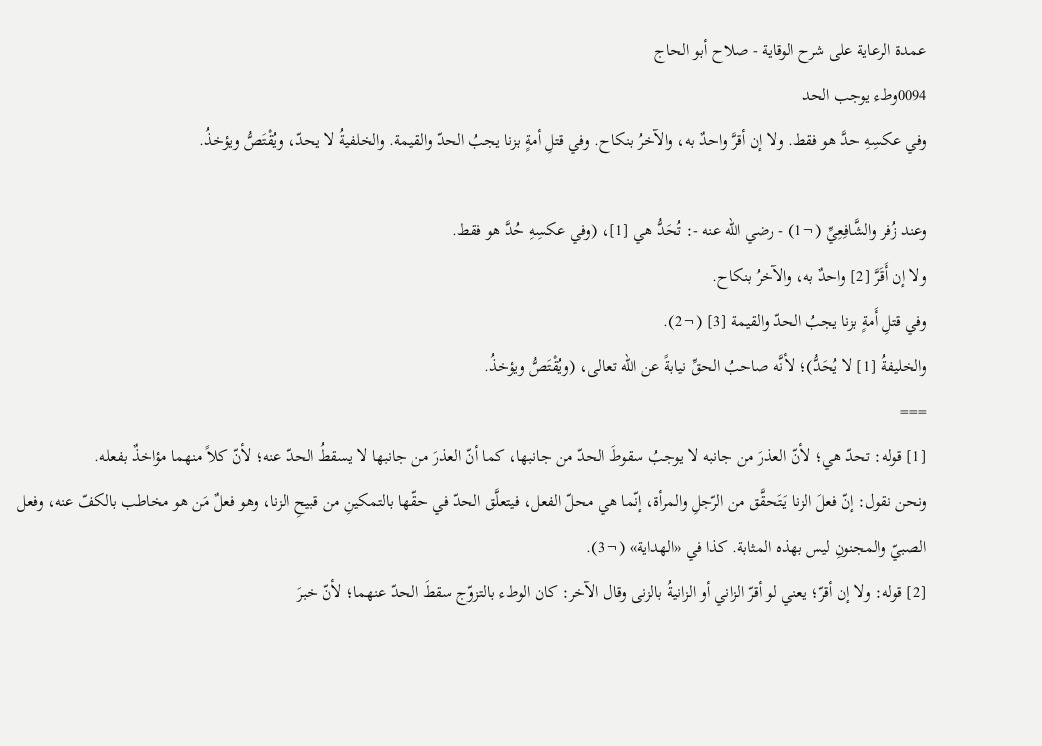عمدة الرعاية على شرح الوقاية - صلاح أبو الحاج
0094وطء يوجب الحد
وفي عكسِهِ حدَّ هو فقط. ولا إن أقرَّ واحدٌ به، والآخرُ بنكاح. وفي قتلِ أمةٍ بزنا يجبُ الحدّ والقيمة. والخلفيةُ لا يحدّ، ويُقْتَصُّ ويؤخذُ.

وعند زُفر والشَّافِعِيِّ (¬1) - رضي الله عنه -: تُحَدُّ هي [1]، (وفي عكسِهِ حُدَّ هو فقط.
ولا إن أَقَرَّ [2] واحدٌ به، والآخرُ بنكاح.
وفي قتلِ أَمةٍ بزنا يجبُ الحدّ والقيمة [3] (¬2).
والخليفةُ [1] لا يُحَدُّ)؛ لأنَّه صاحبُ الحقِّ نيابةً عن الله تعالى، (ويُقْتَصُّ ويؤخذُ.
===
[1] قوله: تحدّ هي؛ لأنّ العذرَ من جانبه لا يوجبُ سقوطَ الحدّ من جانبها، كما أنّ العذرَ من جانبها لا يسقطُ الحدّ عنه؛ لأنّ كلاً منهما مؤاخذٌ بفعله.
ونحن نقول: إنّ فعلَ الزنا يَتَحقَّق من الرّجلِ والمرأة، إنّما هي محلّ الفعل، فيتعلَّق الحدّ في حقّها بالتمكينِ من قبيحِ الزنا، وهو فعلٌ مَن هو مخاطب بالكفّ عنه، وفعل الصبيّ والمجنونِ ليس بهذه المثابة. كذا في «الهداية» (¬3).
[2] قوله: ولا إن أقرّ؛ يعني لو أقرّ الزاني أو الزانيةُ بالزنى وقال الآخر: كان الوطء بالتزوّج سقطَ الحدّ عنهما؛ لأنّ خبرَ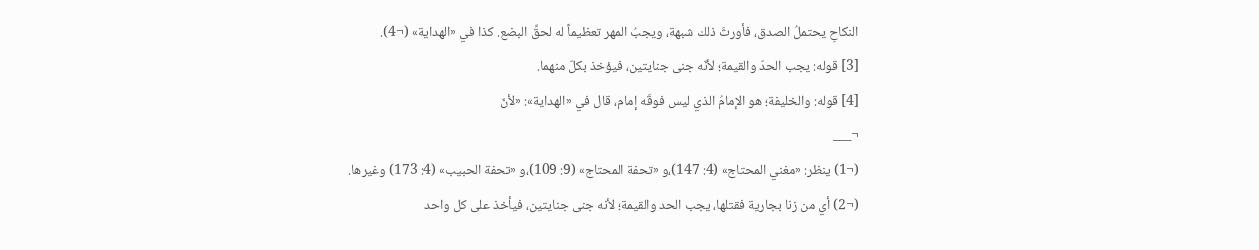النكاحِ يحتملُ الصدق، فأورثَ ذلك شبهة، ويجبُ المهر تعظيماً له لحقِّ البضع. كذا في «الهداية» (¬4).
[3] قوله: يجب الحدّ والقيمة؛ لأنّه جنى جنايتين، فيؤخذ بكلّ منهما.
[4] قوله: والخليفة؛ هو الإمامُ الذي ليس فوقَه إمام، قال في «الهداية»: «لأنّ
¬___
(¬1) ينظر: «مغني المحتاج» (4: 147)،و «تحفة المحتاج» (9: 109)،و «تحفة الحبيب» (4: 173) وغيرها.
(¬2) أي من زنا بجارية فقتلها، يجب الحد والقيمة؛ لأنه جنى جنايتين، فيأخذ على كل واحد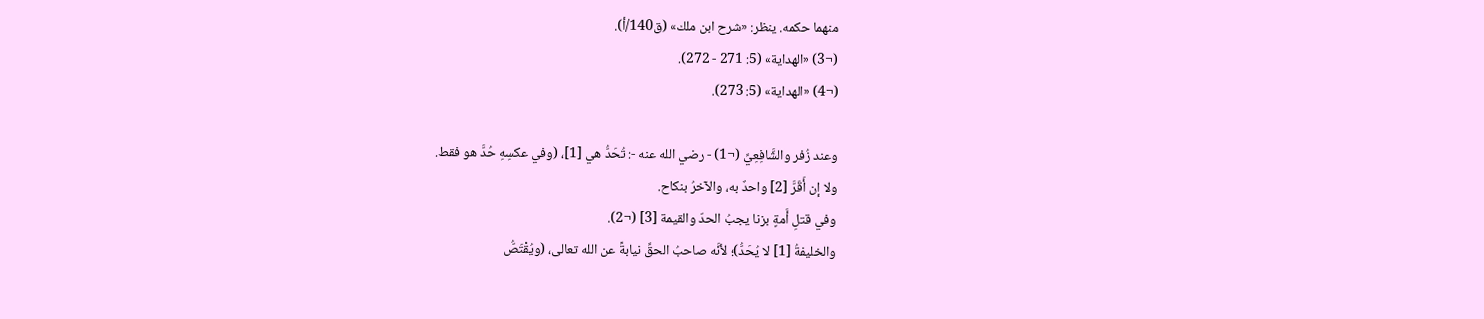منهما حكمه. ينظر: «شرح ابن ملك» (ق140/أ).
(¬3) «الهداية» (5: 271 - 272).
(¬4) «الهداية» (5: 273).

وعند زُفر والشَّافِعِيِّ (¬1) - رضي الله عنه -: تُحَدُّ هي [1]، (وفي عكسِهِ حُدَّ هو فقط.
ولا إن أَقَرَّ [2] واحدٌ به، والآخرُ بنكاح.
وفي قتلِ أَمةٍ بزنا يجبُ الحدّ والقيمة [3] (¬2).
والخليفةُ [1] لا يُحَدُّ)؛ لأنَّه صاحبُ الحقِّ نيابةً عن الله تعالى، (ويُقْتَصُّ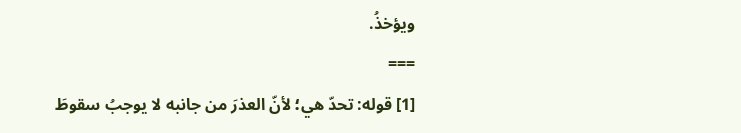ويؤخذُ.
===
[1] قوله: تحدّ هي؛ لأنّ العذرَ من جانبه لا يوجبُ سقوطَ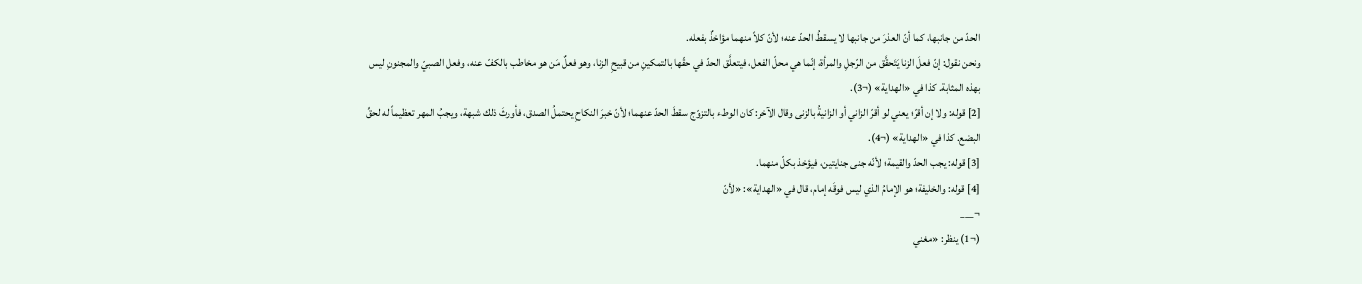الحدّ من جانبها، كما أنّ العذرَ من جانبها لا يسقطُ الحدّ عنه؛ لأنّ كلاً منهما مؤاخذٌ بفعله.
ونحن نقول: إنّ فعلَ الزنا يَتَحقَّق من الرّجلِ والمرأة، إنّما هي محلّ الفعل، فيتعلَّق الحدّ في حقّها بالتمكينِ من قبيحِ الزنا، وهو فعلٌ مَن هو مخاطب بالكفّ عنه، وفعل الصبيّ والمجنونِ ليس بهذه المثابة. كذا في «الهداية» (¬3).
[2] قوله: ولا إن أقرّ؛ يعني لو أقرّ الزاني أو الزانيةُ بالزنى وقال الآخر: كان الوطء بالتزوّج سقطَ الحدّ عنهما؛ لأنّ خبرَ النكاحِ يحتملُ الصدق، فأورثَ ذلك شبهة، ويجبُ المهر تعظيماً له لحقِّ البضع. كذا في «الهداية» (¬4).
[3] قوله: يجب الحدّ والقيمة؛ لأنّه جنى جنايتين، فيؤخذ بكلّ منهما.
[4] قوله: والخليفة؛ هو الإمامُ الذي ليس فوقَه إمام، قال في «الهداية»: «لأنّ
¬___
(¬1) ينظر: «مغني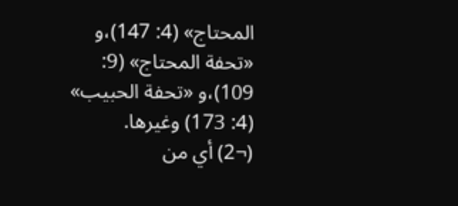المحتاج» (4: 147)،و «تحفة المحتاج» (9: 109)،و «تحفة الحبيب» (4: 173) وغيرها.
(¬2) أي من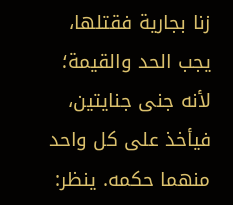زنا بجارية فقتلها، يجب الحد والقيمة؛ لأنه جنى جنايتين، فيأخذ على كل واحد منهما حكمه. ينظر: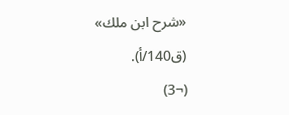«شرح ابن ملك» (ق140/أ).
(¬3)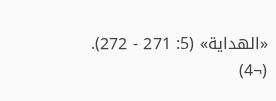«الهداية» (5: 271 - 272).
(¬4)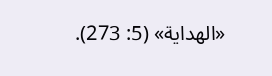«الهداية» (5: 273).